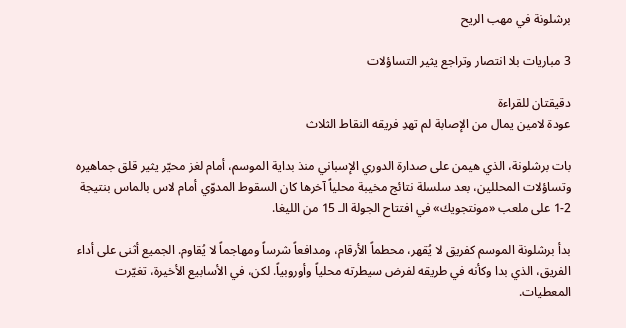برشلونة في مهب الريح

3 مباريات بلا انتصار وتراجع يثير التساؤلات

دقيقتان للقراءة
عودة لامين يمال من الإصابة لم تهدِ فريقه النقاط الثلاث

بات برشلونة، الذي هيمن على صدارة الدوري الإسباني منذ بداية الموسم، أمام لغز محيّر يثير قلق جماهيره وتساؤلات المحللين، بعد سلسلة نتائج مخيبة محلياً آخرها كان السقوط المدوّي أمام لاس بالماس بنتيجة 2-1 على ملعب «مونتجويك» في افتتاح الجولة الـ 15 من الليغا.

بدأ برشلونة الموسم كفريق لا يُقهر، محطماً الأرقام، ومدافعاً شرساً ومهاجماً لا يُقاوم. الجميع أثنى على أداء الفريق، الذي بدا وكأنه في طريقه لفرض سيطرته محلياً وأوروبياً. لكن، في الأسابيع الأخيرة، تغيّرت المعطيات.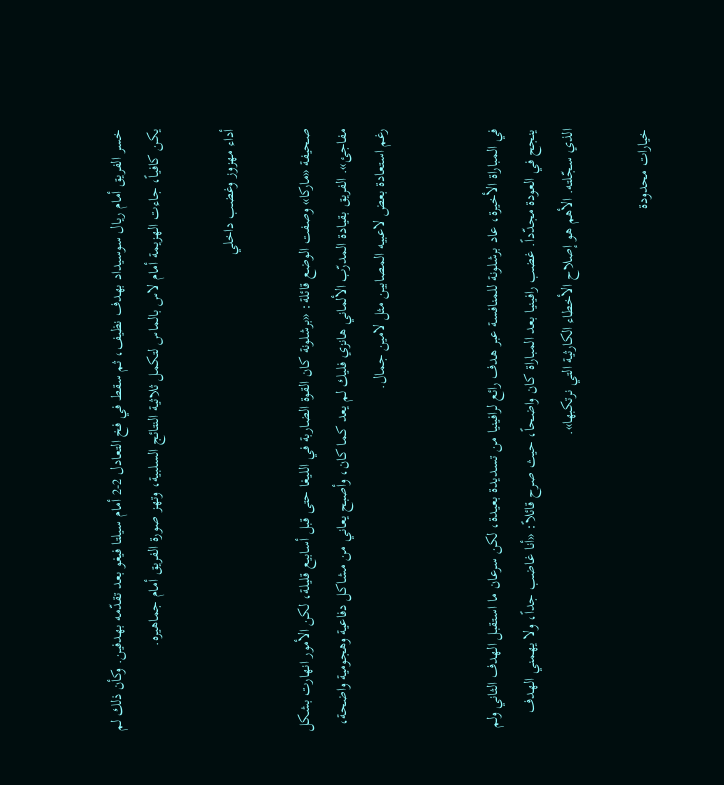خسر الفريق أمام ريال سوسيداد بهدف نظيف، ثم سقط في فخ التعادل 2-2 أمام سيلتا فيغو بعد تقدّمه بهدفين. وكأن ذلك لم يكن كافياً، جاءت الهزيمة أمام لاس بالماس لتكمل ثلاثية النتائج السلبية، وتهز صورة الفريق أمام جماهيره.

أداء مهزوز وغضب داخلي

صحيفة «ماركا» وصفت الوضع قائلة: «برشلونة كان القوة الضاربة في الليغا حتى قبل أسابيع قليلة، لكن الأمور انهارت بشكل مفاجئ». الفريق بقيادة المدرّب الألماني هانزي فليك لم يعد كما كان، وأصبح يعاني من مشاكل دفاعية وهجومية واضحة، رغم استعادة بعض لاعبيه المصابين مثل لامين جمال.


في المباراة الأخيرة، عاد برشلونة للمنافسة عبر هدف رائع لرافينيا من تسديدة بعيدة، لكن سرعان ما استقبل الهدف الثاني ولم ينجح في العودة مجدّداً. غضب رافينيا بعد المباراة كان واضحاً، حيث صرح قائلاً: «أنا غاضب جداً، ولا يهمني الهدف الذي سجّلته. الأهم هو إصلاح الأخطاء الكارثية التي نرتكبها».

خيارات محدودة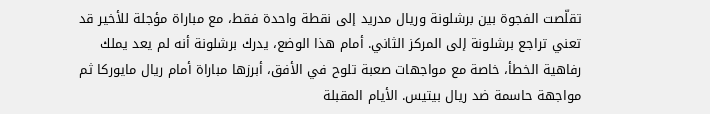تقلّصت الفجوة بين برشلونة وريال مدريد إلى نقطة واحدة فقط، مع مباراة مؤجلة للأخير قد تعني تراجع برشلونة إلى المركز الثاني. أمام هذا الوضع، يدرك برشلونة أنه لم يعد يملك رفاهية الخطأ، خاصة مع مواجهات صعبة تلوح في الأفق، أبرزها مباراة أمام ريال مايوركا ثم مواجهة حاسمة ضد ريال بيتيس. الأيام المقبلة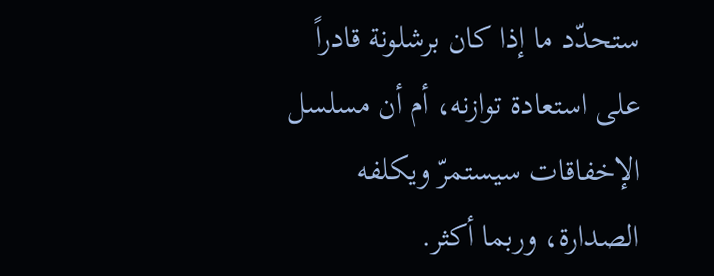ستحدّد ما إذا كان برشلونة قادراً على استعادة توازنه، أم أن مسلسل الإخفاقات سيستمرّ ويكلفه الصدارة، وربما أكثر.